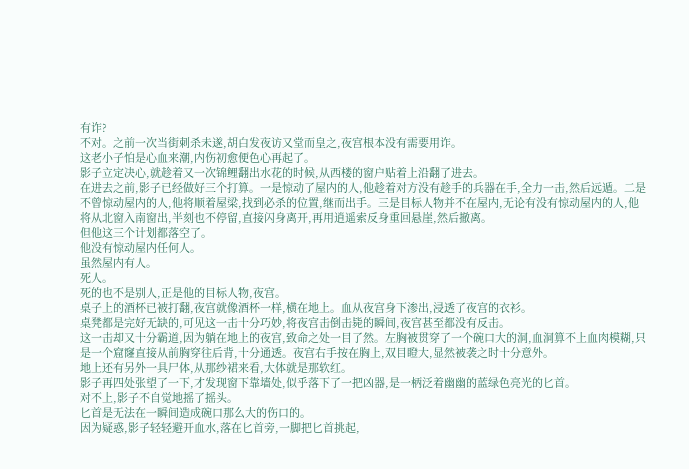有诈?
不对。之前一次当街刺杀未遂,胡白发夜访又堂而皇之,夜宫根本没有需要用诈。
这老小子怕是心血来潮,内伤初愈便色心再起了。
影子立定决心,就趁着又一次锦鲤翻出水花的时候,从西楼的窗户贴着上沿翻了进去。
在进去之前,影子已经做好三个打算。一是惊动了屋内的人,他趁着对方没有趁手的兵器在手,全力一击,然后远遁。二是不曾惊动屋内的人,他将顺着屋梁,找到必杀的位置,继而出手。三是目标人物并不在屋内,无论有没有惊动屋内的人,他将从北窗入南窗出,半刻也不停留,直接闪身离开,再用逍遥索反身重回悬崖,然后撤离。
但他这三个计划都落空了。
他没有惊动屋内任何人。
虽然屋内有人。
死人。
死的也不是别人,正是他的目标人物,夜宫。
桌子上的酒杯已被打翻,夜宫就像酒杯一样,横在地上。血从夜宫身下渗出,浸透了夜宫的衣衫。
桌凳都是完好无缺的,可见这一击十分巧妙,将夜宫击倒击毙的瞬间,夜宫甚至都没有反击。
这一击却又十分霸道,因为躺在地上的夜宫,致命之处一目了然。左胸被贯穿了一个碗口大的洞,血洞算不上血肉模糊,只是一个窟窿直接从前胸穿往后背,十分通透。夜宫右手按在胸上,双目瞪大,显然被袭之时十分意外。
地上还有另外一具尸体,从那纱裙来看,大体就是那软红。
影子再四处张望了一下,才发现窗下靠墙处,似乎落下了一把凶器,是一柄泛着幽幽的蓝绿色亮光的匕首。
对不上,影子不自觉地摇了摇头。
匕首是无法在一瞬间造成碗口那么大的伤口的。
因为疑惑,影子轻轻避开血水,落在匕首旁,一脚把匕首挑起,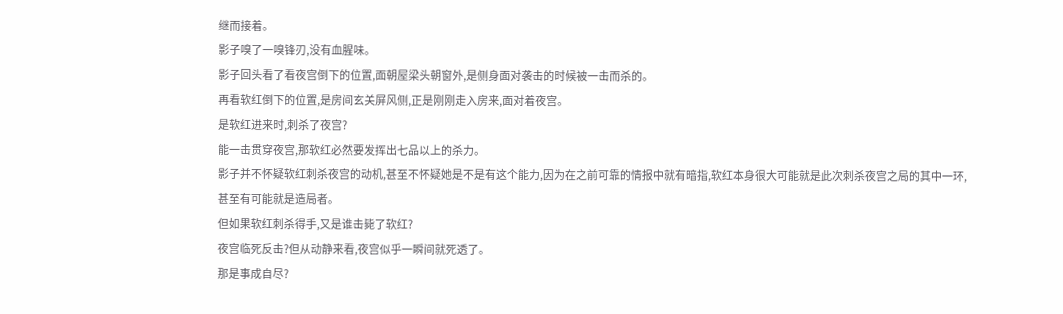继而接着。
影子嗅了一嗅锋刃,没有血腥味。
影子回头看了看夜宫倒下的位置,面朝屋梁头朝窗外,是侧身面对袭击的时候被一击而杀的。
再看软红倒下的位置,是房间玄关屏风侧,正是刚刚走入房来,面对着夜宫。
是软红进来时,刺杀了夜宫?
能一击贯穿夜宫,那软红必然要发挥出七品以上的杀力。
影子并不怀疑软红刺杀夜宫的动机,甚至不怀疑她是不是有这个能力,因为在之前可靠的情报中就有暗指,软红本身很大可能就是此次刺杀夜宫之局的其中一环,甚至有可能就是造局者。
但如果软红刺杀得手,又是谁击毙了软红?
夜宫临死反击?但从动静来看,夜宫似乎一瞬间就死透了。
那是事成自尽?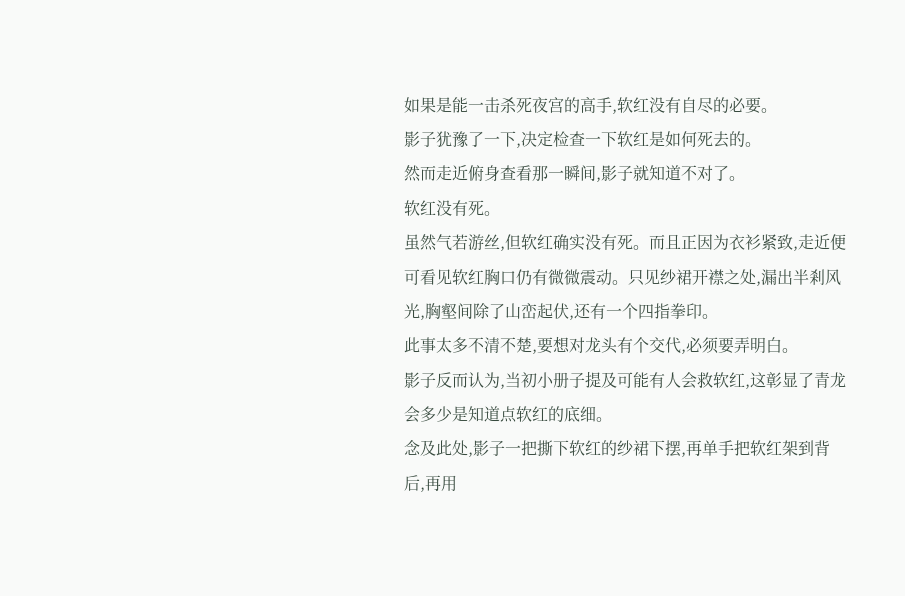如果是能一击杀死夜宫的高手,软红没有自尽的必要。
影子犹豫了一下,决定检查一下软红是如何死去的。
然而走近俯身查看那一瞬间,影子就知道不对了。
软红没有死。
虽然气若游丝,但软红确实没有死。而且正因为衣衫紧致,走近便可看见软红胸口仍有微微震动。只见纱裙开襟之处,漏出半剎风光,胸壑间除了山峦起伏,还有一个四指拳印。
此事太多不清不楚,要想对龙头有个交代,必须要弄明白。
影子反而认为,当初小册子提及可能有人会救软红,这彰显了青龙会多少是知道点软红的底细。
念及此处,影子一把撕下软红的纱裙下摆,再单手把软红架到背后,再用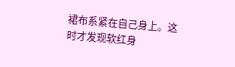裙布系紧在自己身上。这时才发现软红身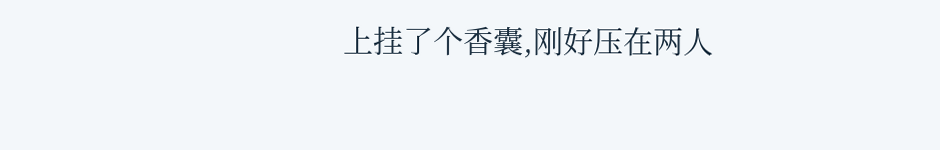上挂了个香囊,刚好压在两人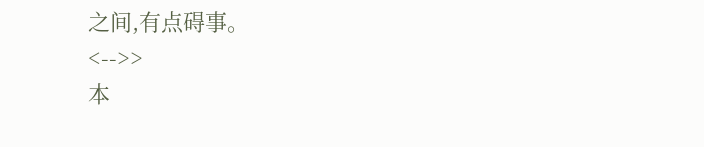之间,有点碍事。
<-->>
本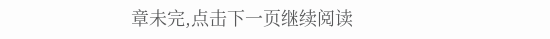章未完,点击下一页继续阅读